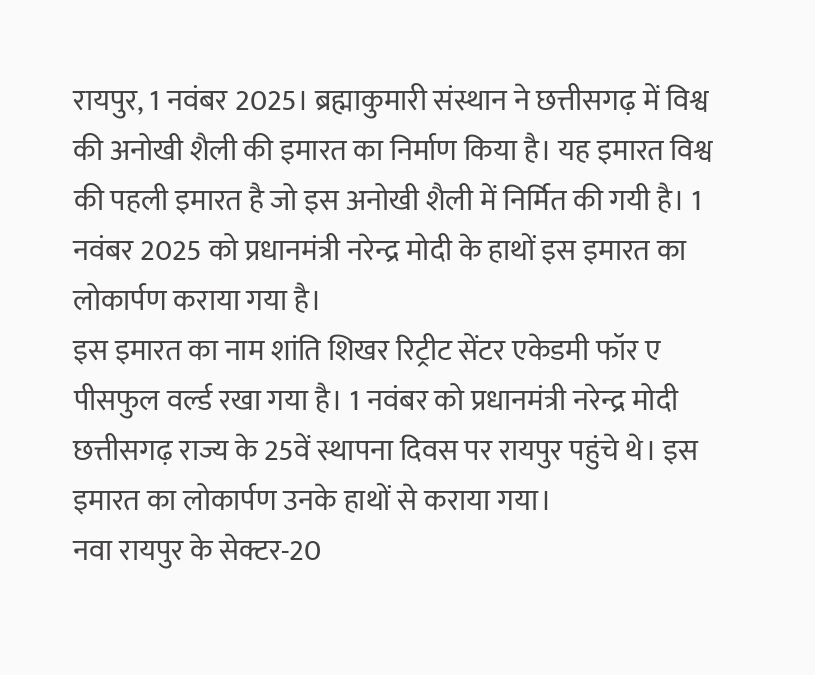रायपुर, 1 नवंबर 2025। ब्रह्माकुमारी संस्थान ने छत्तीसगढ़ में विश्व की अनोखी शैली की इमारत का निर्माण किया है। यह इमारत विश्व की पहली इमारत है जो इस अनोखी शैली में निर्मित की गयी है। 1 नवंबर 2025 को प्रधानमंत्री नरेन्द्र मोदी के हाथों इस इमारत का लोकार्पण कराया गया है।
इस इमारत का नाम शांति शिखर रिट्रीट सेंटर एकेडमी फॉर ए पीसफुल वर्ल्ड रखा गया है। 1 नवंबर को प्रधानमंत्री नरेन्द्र मोदी छत्तीसगढ़ राज्य के 25वें स्थापना दिवस पर रायपुर पहुंचे थे। इस इमारत का लोकार्पण उनके हाथों से कराया गया।
नवा रायपुर के सेक्टर-20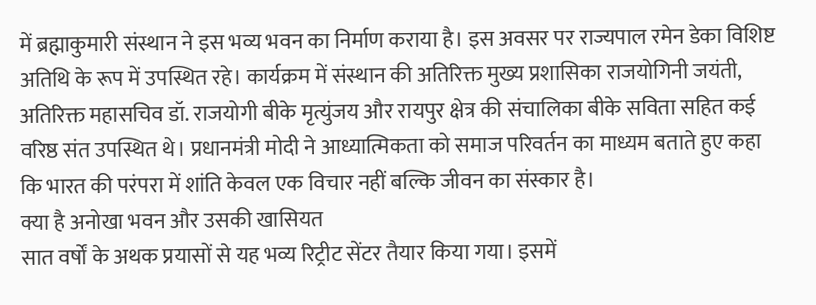में ब्रह्माकुमारी संस्थान ने इस भव्य भवन का निर्माण कराया है। इस अवसर पर राज्यपाल रमेन डेका विशिष्ट अतिथि के रूप में उपस्थित रहे। कार्यक्रम में संस्थान की अतिरिक्त मुख्य प्रशासिका राजयोगिनी जयंती, अतिरिक्त महासचिव डॉ. राजयोगी बीके मृत्युंजय और रायपुर क्षेत्र की संचालिका बीके सविता सहित कई वरिष्ठ संत उपस्थित थे। प्रधानमंत्री मोदी ने आध्यात्मिकता को समाज परिवर्तन का माध्यम बताते हुए कहा कि भारत की परंपरा में शांति केवल एक विचार नहीं बल्कि जीवन का संस्कार है।
क्या है अनोखा भवन और उसकी खासियत
सात वर्षों के अथक प्रयासों से यह भव्य रिट्रीट सेंटर तैयार किया गया। इसमें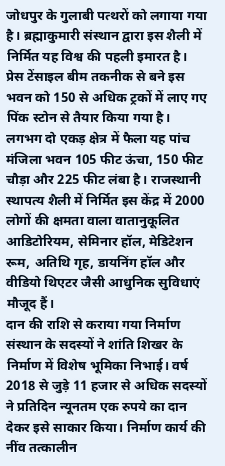जोधपुर के गुलाबी पत्थरों को लगाया गया है। ब्रह्माकुमारी संस्थान द्वारा इस शैली में निर्मित यह विश्व की पहली इमारत है। प्रेस टेंसाइल बीम तकनीक से बने इस भवन को 150 से अधिक ट्रकों में लाए गए पिंक स्टोन से तैयार किया गया है।
लगभग दो एकड़ क्षेत्र में फैला यह पांच मंजिला भवन 105 फीट ऊंचा, 150 फीट चौड़ा और 225 फीट लंबा है। राजस्थानी स्थापत्य शैली में निर्मित इस केंद्र में 2000 लोगों की क्षमता वाला वातानुकूलित आडिटोरियम, सेमिनार हॉल, मेडिटेशन रूम, अतिथि गृह, डायनिंग हॉल और वीडियो थिएटर जैसी आधुनिक सुविधाएं मौजूद हैं।
दान की राशि से कराया गया निर्माण
संस्थान के सदस्यों ने शांति शिखर के निर्माण में विशेष भूमिका निभाई। वर्ष 2018 से जुड़े 11 हजार से अधिक सदस्यों ने प्रतिदिन न्यूनतम एक रुपये का दान देकर इसे साकार किया। निर्माण कार्य की नींव तत्कालीन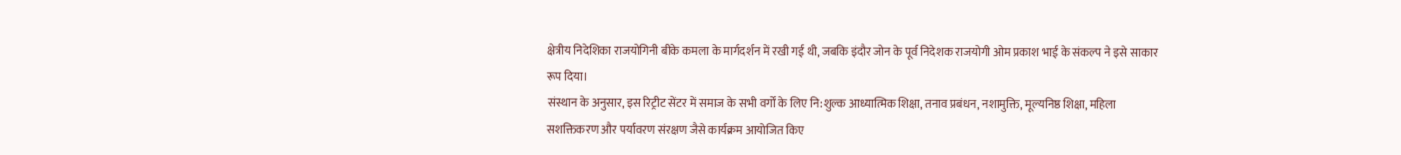क्षेत्रीय निदेशिका राजयोगिनी बीके कमला के मार्गदर्शन में रखी गई थी, जबकि इंदौर जोन के पूर्व निदेशक राजयोगी ओम प्रकाश भाई के संकल्प ने इसे साकार रूप दिया।
संस्थान के अनुसार, इस रिट्रीट सेंटर में समाज के सभी वर्गों के लिए नि:शुल्क आध्यात्मिक शिक्षा, तनाव प्रबंधन, नशामुक्ति, मूल्यनिष्ठ शिक्षा, महिला सशक्तिकरण और पर्यावरण संरक्षण जैसे कार्यक्रम आयोजित किए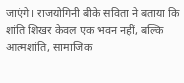जाएंगे। राजयोगिनी बीके सविता ने बताया कि शांति शिखर केवल एक भवन नहीं, बल्कि आत्मशांति, सामाजिक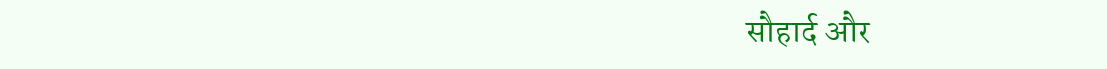सौहार्द और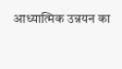आध्यात्मिक उन्नयन का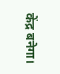केंद्र बनेगा।